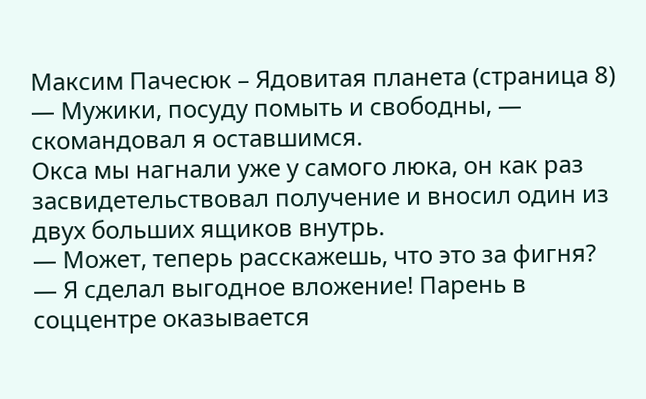Максим Пачесюк – Ядовитая планета (страница 8)
— Мужики, посуду помыть и свободны, — скомандовал я оставшимся.
Окса мы нагнали уже у самого люка, он как раз засвидетельствовал получение и вносил один из двух больших ящиков внутрь.
— Может, теперь расскажешь, что это за фигня?
— Я сделал выгодное вложение! Парень в соццентре оказывается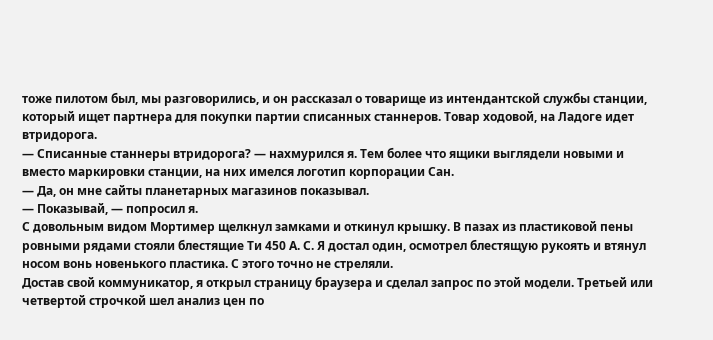тоже пилотом был, мы разговорились, и он рассказал о товарище из интендантской службы станции, который ищет партнера для покупки партии списанных станнеров. Товар ходовой, на Ладоге идет втридорога.
— Списанные станнеры втридорога? — нахмурился я. Тем более что ящики выглядели новыми и вместо маркировки станции, на них имелся логотип корпорации Сан.
— Да, он мне сайты планетарных магазинов показывал.
— Показывай, — попросил я.
С довольным видом Мортимер щелкнул замками и откинул крышку. В пазах из пластиковой пены ровными рядами стояли блестящие Ти 450 А. С. Я достал один, осмотрел блестящую рукоять и втянул носом вонь новенького пластика. С этого точно не стреляли.
Достав свой коммуникатор, я открыл страницу браузера и сделал запрос по этой модели. Третьей или четвертой строчкой шел анализ цен по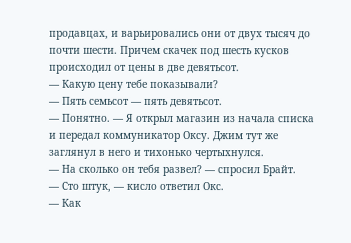продавцах, и варьировались они от двух тысяч до почти шести. Причем скачек под шесть кусков происходил от цены в две девятьсот.
— Какую цену тебе показывали?
— Пять семьсот — пять девятьсот.
— Понятно. — Я открыл магазин из начала списка и передал коммуникатор Оксу. Джим тут же заглянул в него и тихонько чертыхнулся.
— На сколько он тебя развел? — спросил Брайт.
— Сто штук, — кисло ответил Окс.
— Как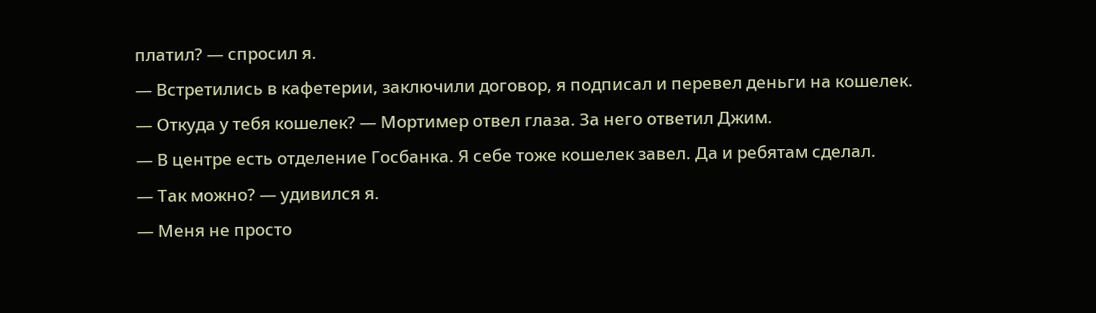платил? — спросил я.
— Встретились в кафетерии, заключили договор, я подписал и перевел деньги на кошелек.
— Откуда у тебя кошелек? — Мортимер отвел глаза. За него ответил Джим.
— В центре есть отделение Госбанка. Я себе тоже кошелек завел. Да и ребятам сделал.
— Так можно? — удивился я.
— Меня не просто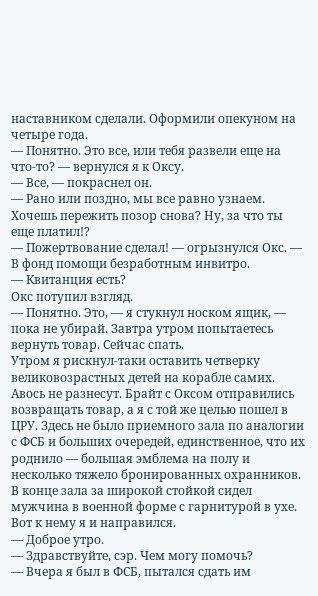наставником сделали. Оформили опекуном на четыре года.
— Понятно. Это все, или тебя развели еще на что-то? — вернулся я к Оксу.
— Все, — покраснел он.
— Рано или поздно, мы все равно узнаем. Хочешь пережить позор снова? Ну, за что ты еще платил!?
— Пожертвование сделал! — огрызнулся Окс. — В фонд помощи безработным инвитро.
— Квитанция есть?
Окс потупил взгляд.
— Понятно. Это, — я стукнул носком ящик, — пока не убирай. Завтра утром попытаетесь вернуть товар. Сейчас спать.
Утром я рискнул-таки оставить четверку великовозрастных детей на корабле самих. Авось не разнесут. Брайт с Оксом отправились возвращать товар, а я с той же целью пошел в ЦРУ. Здесь не было приемного зала по аналогии с ФСБ и больших очередей, единственное, что их роднило — большая эмблема на полу и несколько тяжело бронированных охранников. В конце зала за широкой стойкой сидел мужчина в военной форме с гарнитурой в ухе. Вот к нему я и направился.
— Доброе утро.
— Здравствуйте, сэр. Чем могу помочь?
— Вчера я был в ФСБ, пытался сдать им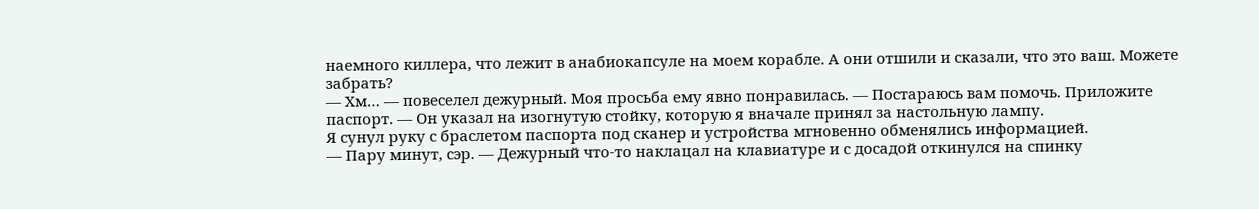наемного киллера, что лежит в анабиокапсуле на моем корабле. А они отшили и сказали, что это ваш. Можете забрать?
— Хм… — повеселел дежурный. Моя просьба ему явно понравилась. — Постараюсь вам помочь. Приложите паспорт. — Он указал на изогнутую стойку, которую я вначале принял за настольную лампу.
Я сунул руку с браслетом паспорта под сканер и устройства мгновенно обменялись информацией.
— Пару минут, сэр. — Дежурный что-то наклацал на клавиатуре и с досадой откинулся на спинку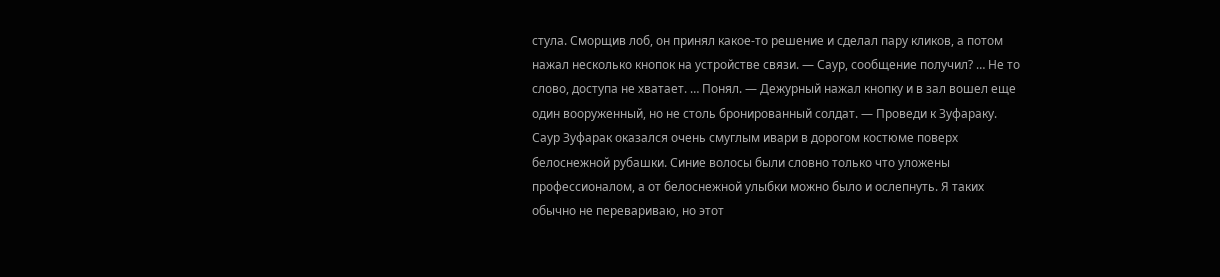стула. Сморщив лоб, он принял какое-то решение и сделал пару кликов, а потом нажал несколько кнопок на устройстве связи. — Саур, сообщение получил? … Не то слово, доступа не хватает. … Понял. — Дежурный нажал кнопку и в зал вошел еще один вооруженный, но не столь бронированный солдат. — Проведи к Зуфараку.
Саур Зуфарак оказался очень смуглым ивари в дорогом костюме поверх белоснежной рубашки. Синие волосы были словно только что уложены профессионалом, а от белоснежной улыбки можно было и ослепнуть. Я таких обычно не перевариваю, но этот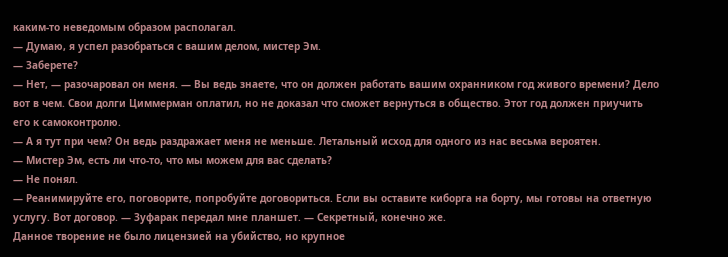каким-то неведомым образом располагал.
— Думаю, я успел разобраться с вашим делом, мистер Эм.
— Заберете?
— Нет, — разочаровал он меня. — Вы ведь знаете, что он должен работать вашим охранником год живого времени? Дело вот в чем. Свои долги Циммерман оплатил, но не доказал что сможет вернуться в общество. Этот год должен приучить его к самоконтролю.
— А я тут при чем? Он ведь раздражает меня не меньше. Летальный исход для одного из нас весьма вероятен.
— Мистер Эм, есть ли что-то, что мы можем для вас сделать?
— Не понял.
— Реанимируйте его, поговорите, попробуйте договориться. Если вы оставите киборга на борту, мы готовы на ответную услугу. Вот договор. — Зуфарак передал мне планшет. — Секретный, конечно же.
Данное творение не было лицензией на убийство, но крупное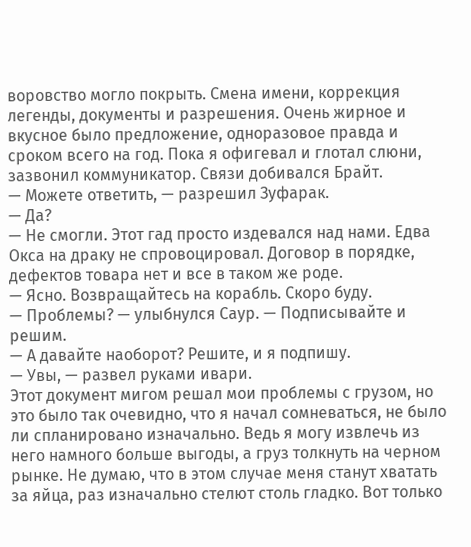воровство могло покрыть. Смена имени, коррекция легенды, документы и разрешения. Очень жирное и вкусное было предложение, одноразовое правда и сроком всего на год. Пока я офигевал и глотал слюни, зазвонил коммуникатор. Связи добивался Брайт.
— Можете ответить, — разрешил Зуфарак.
— Да?
— Не смогли. Этот гад просто издевался над нами. Едва Окса на драку не спровоцировал. Договор в порядке, дефектов товара нет и все в таком же роде.
— Ясно. Возвращайтесь на корабль. Скоро буду.
— Проблемы? — улыбнулся Саур. — Подписывайте и решим.
— А давайте наоборот? Решите, и я подпишу.
— Увы, — развел руками ивари.
Этот документ мигом решал мои проблемы с грузом, но это было так очевидно, что я начал сомневаться, не было ли спланировано изначально. Ведь я могу извлечь из него намного больше выгоды, а груз толкнуть на черном рынке. Не думаю, что в этом случае меня станут хватать за яйца, раз изначально стелют столь гладко. Вот только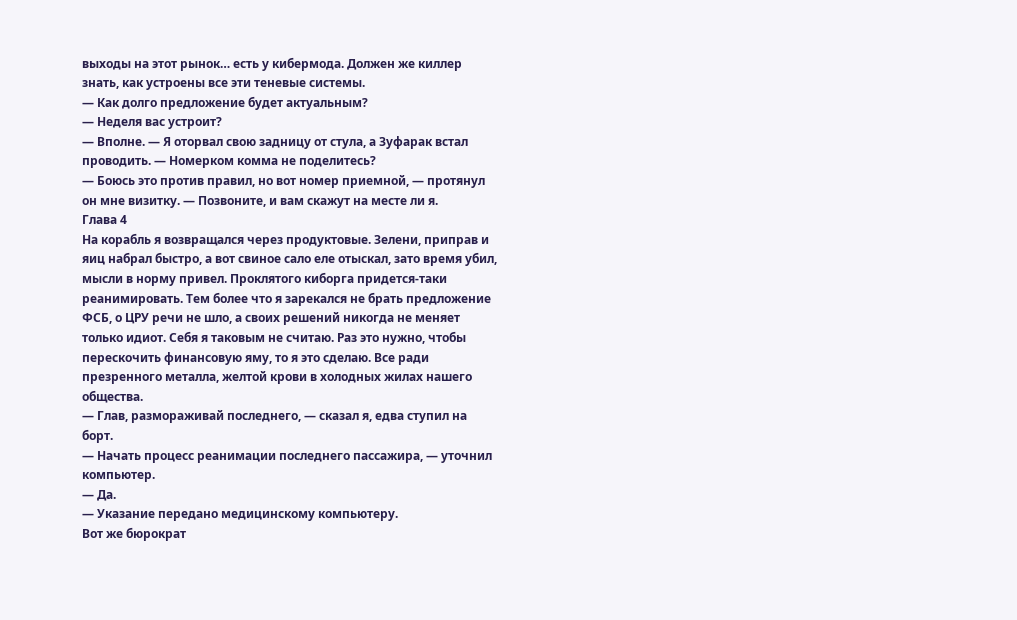выходы на этот рынок… есть у кибермода. Должен же киллер знать, как устроены все эти теневые системы.
— Как долго предложение будет актуальным?
— Неделя вас устроит?
— Вполне. — Я оторвал свою задницу от стула, а Зуфарак встал проводить. — Номерком комма не поделитесь?
— Боюсь это против правил, но вот номер приемной, — протянул он мне визитку. — Позвоните, и вам скажут на месте ли я.
Глава 4
На корабль я возвращался через продуктовые. Зелени, приправ и яиц набрал быстро, а вот свиное сало еле отыскал, зато время убил, мысли в норму привел. Проклятого киборга придется-таки реанимировать. Тем более что я зарекался не брать предложение ФСБ, о ЦРУ речи не шло, а своих решений никогда не меняет только идиот. Себя я таковым не считаю. Раз это нужно, чтобы перескочить финансовую яму, то я это сделаю. Все ради презренного металла, желтой крови в холодных жилах нашего общества.
— Глав, размораживай последнего, — сказал я, едва ступил на борт.
— Начать процесс реанимации последнего пассажира, — уточнил компьютер.
— Да.
— Указание передано медицинскому компьютеру.
Вот же бюрократ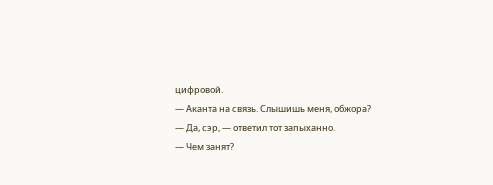цифровой.
— Аканта на связь. Слышишь меня, обжора?
— Да, сэр, — ответил тот запыханно.
— Чем занят?